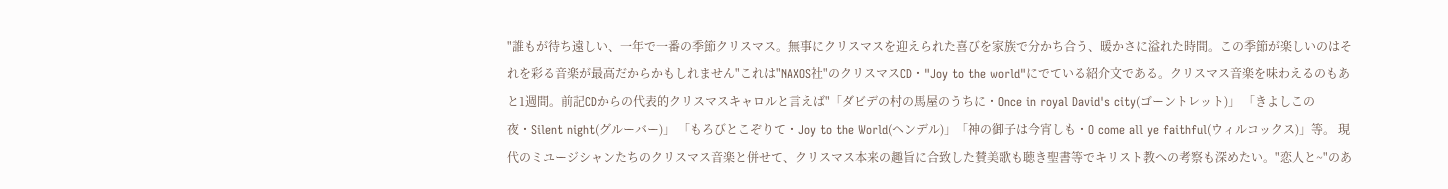"誰もが待ち遠しい、一年で一番の季節クリスマス。無事にクリスマスを迎えられた喜びを家族で分かち合う、暖かさに溢れた時間。この季節が楽しいのはそれを彩る音楽が最高だからかもしれません"これは"NAXOS社"のクリスマスCD・"Joy to the world"にでている紹介文である。クリスマス音楽を味わえるのもあと1週間。前記CDからの代表的クリスマスキャロルと言えば"「ダビデの村の馬屋のうちに・Once in royal David's city(ゴーントレット)」 「きよしこの夜・Silent night(グルーバー)」 「もろびとこぞりて・Joy to the World(ヘンデル)」「神の御子は今宵しも・O come all ye faithful(ウィルコックス)」等。 現代のミユージシャンたちのクリスマス音楽と併せて、クリスマス本来の趣旨に合致した賛美歌も聴き聖書等でキリスト教への考察も深めたい。"恋人と~"のあ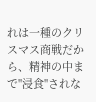れは一種のクリスマス商戦だから、精神の中まで"浸食"されな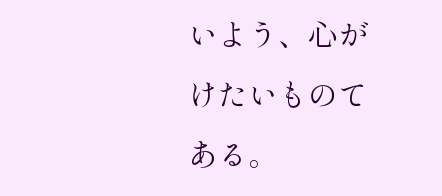いよう、心がけたいものてある。